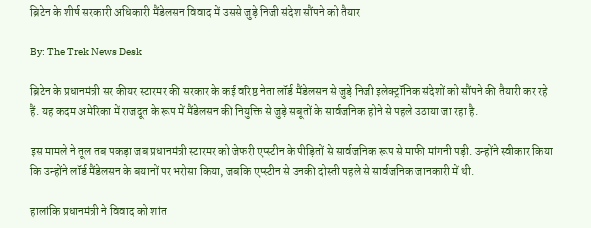ब्रिटेन के शीर्ष सरकारी अधिकारी मैंडेलसन विवाद में उससे जुड़े निजी संदेश सौंपने को तैयार

By: The Trek News Desk

ब्रिटेन के प्रधानमंत्री सर कीयर स्टारमर की सरकार के कई वरिष्ठ नेता लॉर्ड मैंडेलसन से जुड़े निजी इलेक्ट्रॉनिक संदेशों को सौंपने की तैयारी कर रहे हैं. यह कदम अमेरिका में राजदूत के रूप में मैंडेलसन की नियुक्ति से जुड़े सबूतों के सार्वजनिक होने से पहले उठाया जा रहा है.

इस मामले ने तूल तब पकड़ा जब प्रधानमंत्री स्टारमर को जेफरी एप्स्टीन के पीड़ितों से सार्वजनिक रूप से माफी मांगनी पड़ी. उन्होंने स्वीकार किया कि उन्होंने लॉर्ड मैंडेलसन के बयानों पर भरोसा किया, जबकि एप्स्टीन से उनकी दोस्ती पहले से सार्वजनिक जानकारी में थी.

हालांकि प्रधानमंत्री ने विवाद को शांत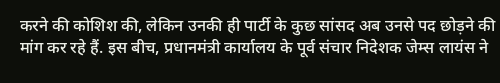करने की कोशिश की, लेकिन उनकी ही पार्टी के कुछ सांसद अब उनसे पद छोड़ने की मांग कर रहे हैं. इस बीच, प्रधानमंत्री कार्यालय के पूर्व संचार निदेशक जेम्स लायंस ने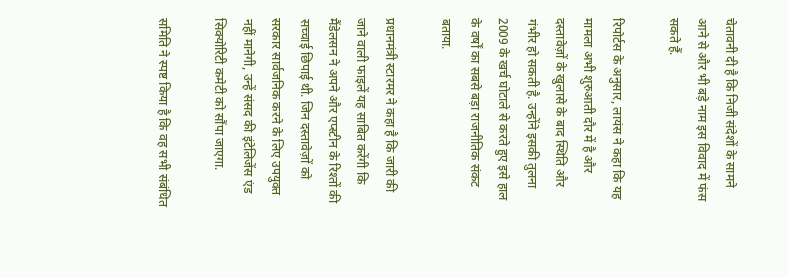चेतावनी दी है कि निजी संदेशों के सामने आने से और भी बड़े नाम इस विवाद में फंस सकते हैं.

रिपोर्टस के अनुसार, लायंस ने कहा कि यह मामला अभी शुरुआती दौर में है और दस्तावेज़ों के खुलासे के बाद स्थिति और गंभीर हो सकती है. उन्होंने इसकी तुलना 2009 के खर्च घोटाले से करते हुए इसे हाल के वर्षों का सबसे बड़ा राजनीतिक संकट बताया.

प्रधानमंत्री स्टारमर ने कहा है कि जारी की जाने वाली फाइलें यह साबित करेंगी कि मैंडेलसन ने अपने और एप्स्टीन के रिश्तों की सच्चाई छिपाई थी. जिन दस्तावेज़ों को सरकार सार्वजनिक करने के लिए उपयुक्त नहीं मानेगी, उन्हें संसद की इंटेलिजेंस एंड सिक्योरिटी कमेटी को सौंपा जाएगा.

समिति ने स्पष्ट किया है कि वह सभी संबंधित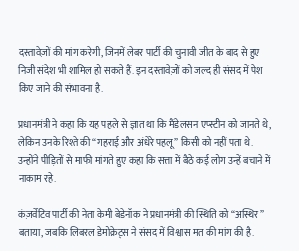दस्तावेज़ों की मांग करेगी, जिनमें लेबर पार्टी की चुनावी जीत के बाद से हुए निजी संदेश भी शामिल हो सकते हैं. इन दस्तावेज़ों को जल्द ही संसद में पेश किए जाने की संभावना है.

प्रधानमंत्री ने कहा कि यह पहले से ज्ञात था कि मैंडेलसन एप्स्टीन को जानते थे, लेकिन उनके रिश्ते की “गहराई और अंधेरे पहलू” किसी को नहीं पता थे. उन्होंने पीड़ितों से माफी मांगते हुए कहा कि सत्ता में बैठे कई लोग उन्हें बचाने में नाकाम रहे.

कंज़र्वेटिव पार्टी की नेता केमी बेडेनॉक ने प्रधानमंत्री की स्थिति को “अस्थिर” बताया, जबकि लिबरल डेमोक्रेट्स ने संसद में विश्वास मत की मांग की है.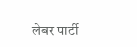लेबर पार्टी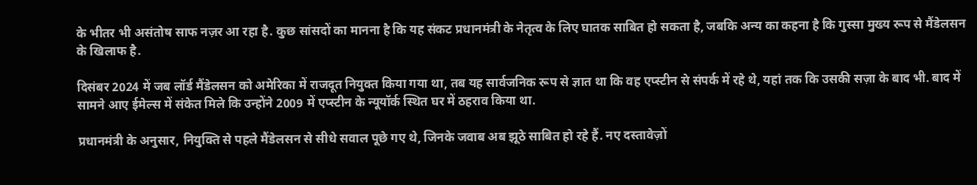के भीतर भी असंतोष साफ नज़र आ रहा है. कुछ सांसदों का मानना है कि यह संकट प्रधानमंत्री के नेतृत्व के लिए घातक साबित हो सकता है, जबकि अन्य का कहना है कि गुस्सा मुख्य रूप से मैंडेलसन के खिलाफ है.

दिसंबर 2024 में जब लॉर्ड मैंडेलसन को अमेरिका में राजदूत नियुक्त किया गया था, तब यह सार्वजनिक रूप से ज्ञात था कि वह एप्स्टीन से संपर्क में रहे थे, यहां तक कि उसकी सज़ा के बाद भी. बाद में सामने आए ईमेल्स में संकेत मिले कि उन्होंने 2009 में एप्स्टीन के न्यूयॉर्क स्थित घर में ठहराव किया था.

प्रधानमंत्री के अनुसार, नियुक्ति से पहले मैंडेलसन से सीधे सवाल पूछे गए थे, जिनके जवाब अब झूठे साबित हो रहे हैं. नए दस्तावेज़ों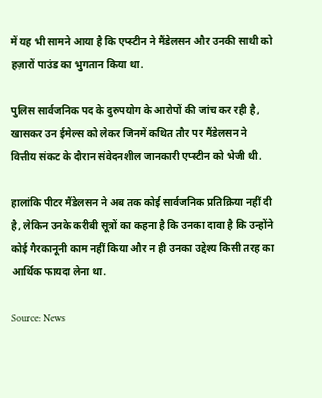में यह भी सामने आया है कि एप्स्टीन ने मैंडेलसन और उनकी साथी को हज़ारों पाउंड का भुगतान किया था.

पुलिस सार्वजनिक पद के दुरुपयोग के आरोपों की जांच कर रही है, खासकर उन ईमेल्स को लेकर जिनमें कथित तौर पर मैंडेलसन ने वित्तीय संकट के दौरान संवेदनशील जानकारी एप्स्टीन को भेजी थी.

हालांकि पीटर मैंडेलसन ने अब तक कोई सार्वजनिक प्रतिक्रिया नहीं दी है, लेकिन उनके करीबी सूत्रों का कहना है कि उनका दावा है कि उन्होंने कोई गैरकानूनी काम नहीं किया और न ही उनका उद्देश्य किसी तरह का आर्थिक फायदा लेना था.

Source: News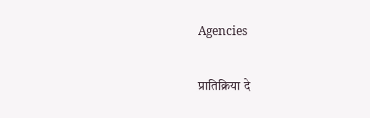Agencies

प्रातिक्रिया दे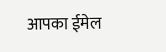आपका ईमेल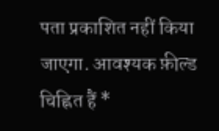पता प्रकाशित नहीं किया जाएगा. आवश्यक फ़ील्ड चिह्नित हैं *